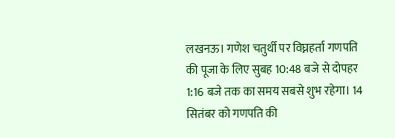लखनऊ। गणेश चतुर्थी पर विघ्नहर्ता गणपति की पूजा के लिए सुबह 10:48 बजे से दोपहर 1:16 बजे तक का समय सबसे शुभ रहेगा। 14 सितंबर को गणपति की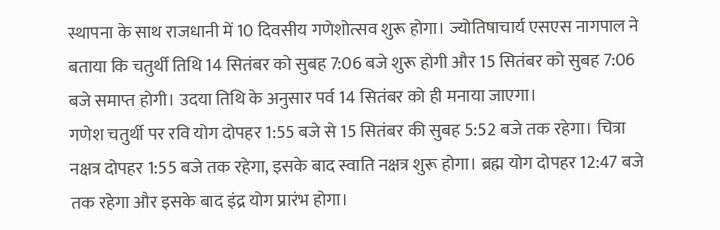स्थापना के साथ राजधानी में 10 दिवसीय गणेशोत्सव शुरू होगा। ज्योतिषाचार्य एसएस नागपाल ने बताया कि चतुर्थी तिथि 14 सितंबर को सुबह 7:06 बजे शुरू होगी और 15 सितंबर को सुबह 7:06 बजे समाप्त होगी। उदया तिथि के अनुसार पर्व 14 सितंबर को ही मनाया जाएगा।
गणेश चतुर्थी पर रवि योग दोपहर 1:55 बजे से 15 सितंबर की सुबह 5:52 बजे तक रहेगा। चित्रा नक्षत्र दोपहर 1:55 बजे तक रहेगा, इसके बाद स्वाति नक्षत्र शुरू होगा। ब्रह्म योग दोपहर 12:47 बजे तक रहेगा और इसके बाद इंद्र योग प्रारंभ होगा।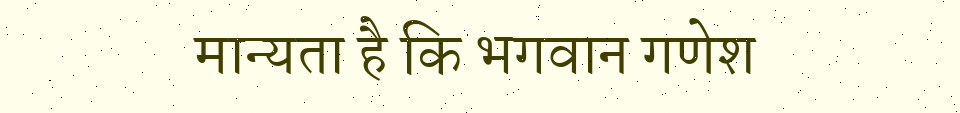मान्यता है कि भगवान गणेश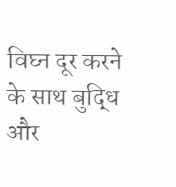विघ्न दूर करने के साथ बुद्धि और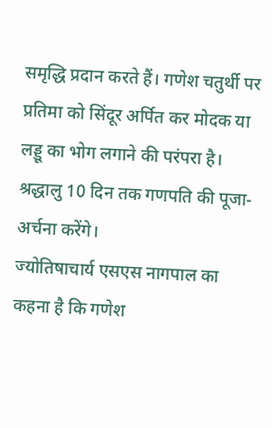समृद्धि प्रदान करते हैं। गणेश चतुर्थी पर प्रतिमा को सिंदूर अर्पित कर मोदक या लड्डू का भोग लगाने की परंपरा है। श्रद्धालु 10 दिन तक गणपति की पूजा-अर्चना करेंगे।
ज्योतिषाचार्य एसएस नागपाल का कहना है कि गणेश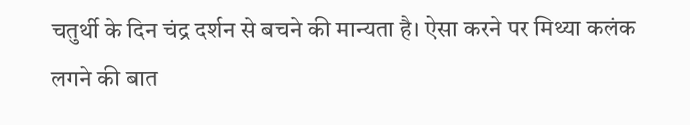चतुर्थी के दिन चंद्र दर्शन से बचने की मान्यता है। ऐसा करने पर मिथ्या कलंक लगने की बात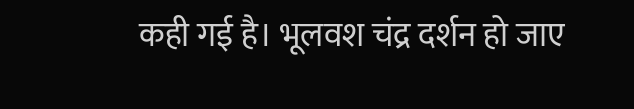कही गई है। भूलवश चंद्र दर्शन हो जाए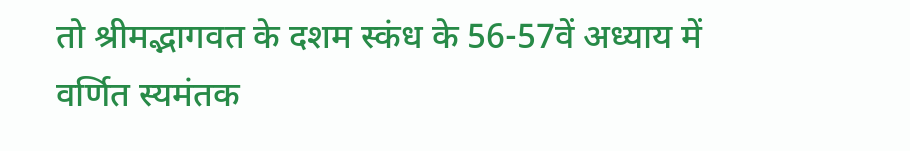तो श्रीमद्भागवत के दशम स्कंध के 56-57वें अध्याय में वर्णित स्यमंतक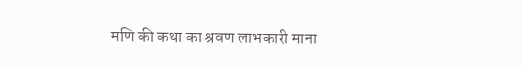मणि की कथा का श्रवण लाभकारी माना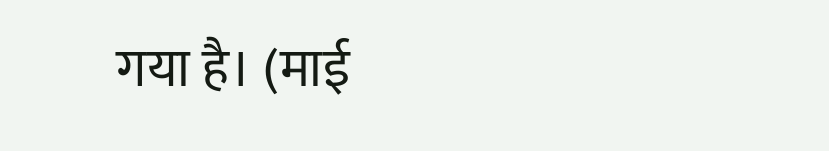गया है। (माई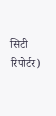सिटी रिपोर्टर)